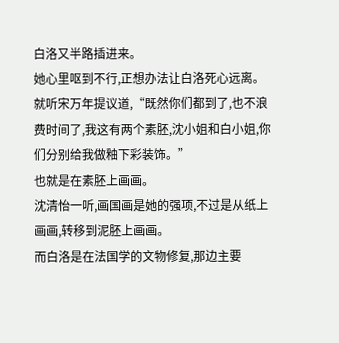白洛又半路插进来。
她心里呕到不行,正想办法让白洛死心远离。
就听宋万年提议道,“既然你们都到了,也不浪费时间了,我这有两个素胚,沈小姐和白小姐,你们分别给我做釉下彩装饰。”
也就是在素胚上画画。
沈清怡一听,画国画是她的强项,不过是从纸上画画,转移到泥胚上画画。
而白洛是在法国学的文物修复,那边主要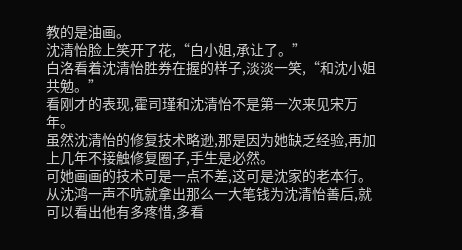教的是油画。
沈清怡脸上笑开了花,“白小姐,承让了。”
白洛看着沈清怡胜券在握的样子,淡淡一笑,“和沈小姐共勉。”
看刚才的表现,霍司瑾和沈清怡不是第一次来见宋万年。
虽然沈清怡的修复技术略逊,那是因为她缺乏经验,再加上几年不接触修复圈子,手生是必然。
可她画画的技术可是一点不差,这可是沈家的老本行。
从沈鸿一声不吭就拿出那么一大笔钱为沈清怡善后,就可以看出他有多疼惜,多看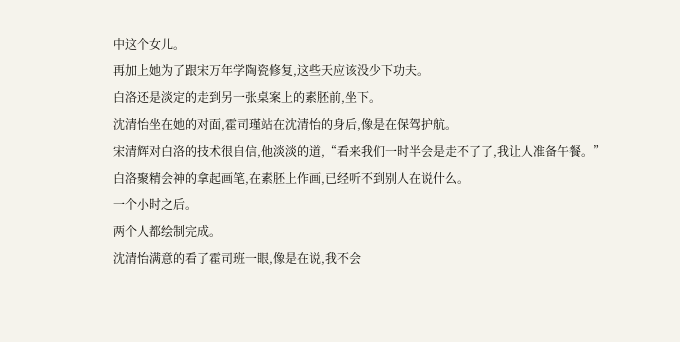中这个女儿。
再加上她为了跟宋万年学陶瓷修复,这些天应该没少下功夫。
白洛还是淡定的走到另一张桌案上的素胚前,坐下。
沈清怡坐在她的对面,霍司瑾站在沈清怡的身后,像是在保驾护航。
宋清辉对白洛的技术很自信,他淡淡的道,“看来我们一时半会是走不了了,我让人准备午餐。”
白洛聚精会神的拿起画笔,在素胚上作画,已经听不到别人在说什么。
一个小时之后。
两个人都绘制完成。
沈清怡满意的看了霍司班一眼,像是在说,我不会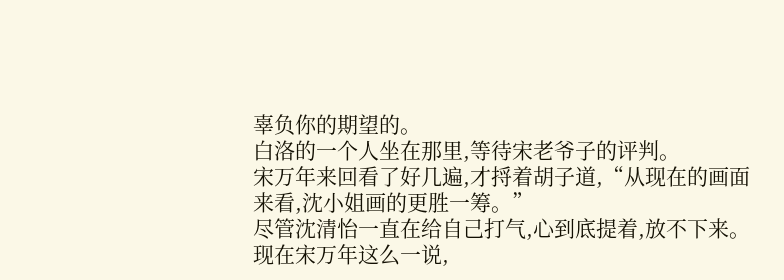辜负你的期望的。
白洛的一个人坐在那里,等待宋老爷子的评判。
宋万年来回看了好几遍,才捋着胡子道,“从现在的画面来看,沈小姐画的更胜一筹。”
尽管沈清怡一直在给自己打气,心到底提着,放不下来。
现在宋万年这么一说,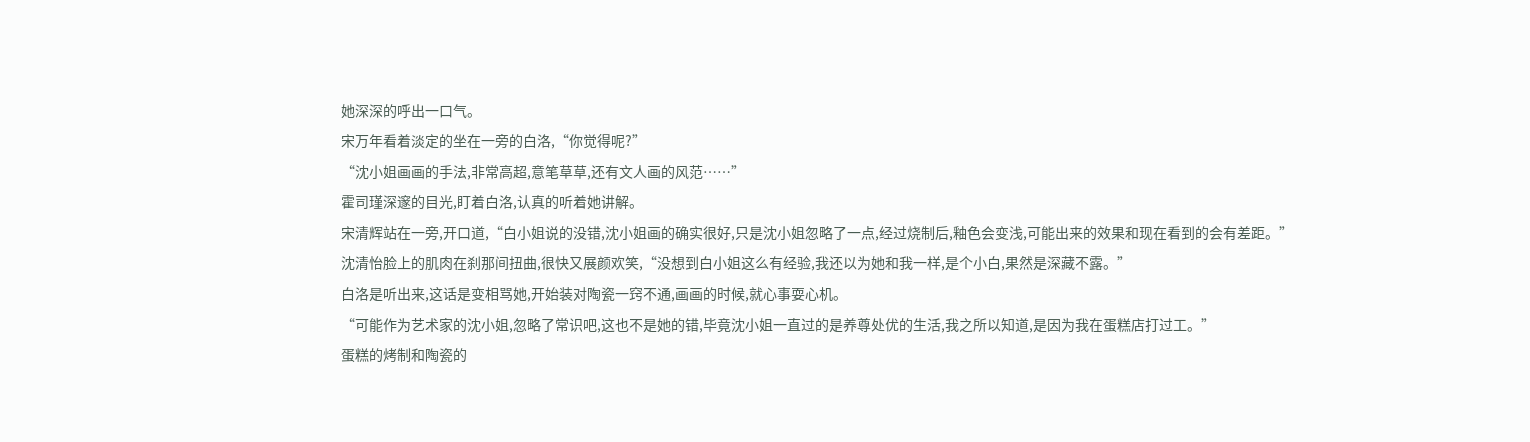她深深的呼出一口气。
宋万年看着淡定的坐在一旁的白洛,“你觉得呢?”
“沈小姐画画的手法,非常高超,意笔草草,还有文人画的风范……”
霍司瑾深邃的目光,盯着白洛,认真的听着她讲解。
宋清辉站在一旁,开口道,“白小姐说的没错,沈小姐画的确实很好,只是沈小姐忽略了一点,经过烧制后,釉色会变浅,可能出来的效果和现在看到的会有差距。”
沈清怡脸上的肌肉在刹那间扭曲,很快又展颜欢笑,“没想到白小姐这么有经验,我还以为她和我一样,是个小白,果然是深藏不露。”
白洛是听出来,这话是变相骂她,开始装对陶瓷一窍不通,画画的时候,就心事耍心机。
“可能作为艺术家的沈小姐,忽略了常识吧,这也不是她的错,毕竟沈小姐一直过的是养尊处优的生活,我之所以知道,是因为我在蛋糕店打过工。”
蛋糕的烤制和陶瓷的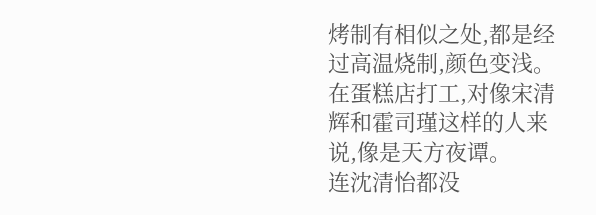烤制有相似之处,都是经过高温烧制,颜色变浅。
在蛋糕店打工,对像宋清辉和霍司瑾这样的人来说,像是天方夜谭。
连沈清怡都没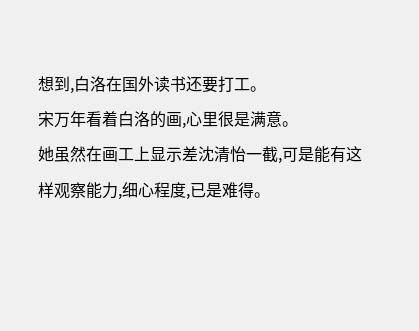想到,白洛在国外读书还要打工。
宋万年看着白洛的画,心里很是满意。
她虽然在画工上显示差沈清怡一截,可是能有这样观察能力,细心程度,已是难得。